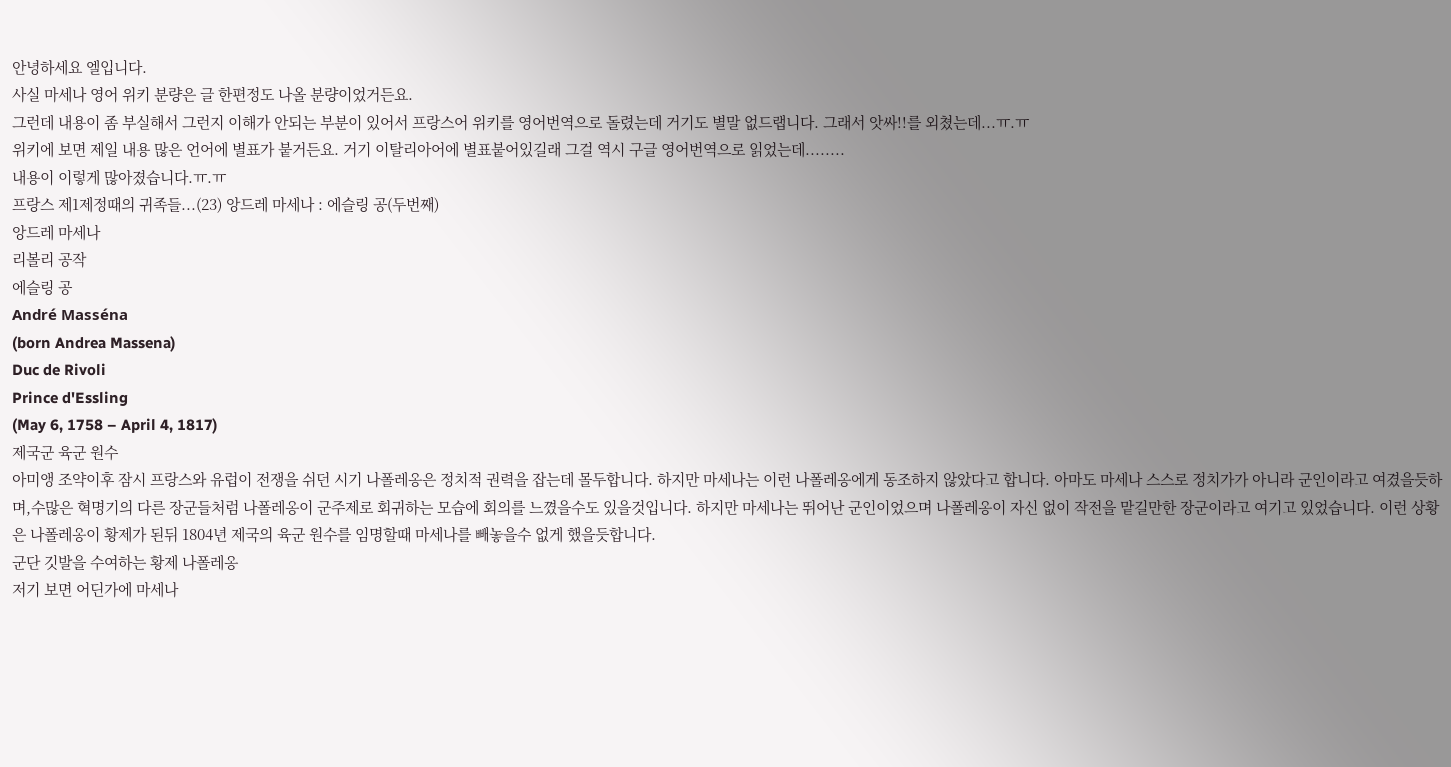안녕하세요 엘입니다.
사실 마세나 영어 위키 분량은 글 한편정도 나올 분량이었거든요.
그런데 내용이 좀 부실해서 그런지 이해가 안되는 부분이 있어서 프랑스어 위키를 영어번역으로 돌렸는데 거기도 별말 없드랩니다. 그래서 앗싸!!를 외쳤는데...ㅠ.ㅠ
위키에 보면 제일 내용 많은 언어에 별표가 붙거든요. 거기 이탈리아어에 별표붙어있길래 그걸 역시 구글 영어번역으로 읽었는데........
내용이 이렇게 많아졌습니다.ㅠ.ㅠ
프랑스 제1제정때의 귀족들...(23) 앙드레 마세나 : 에슬링 공(두번째)
앙드레 마세나
리볼리 공작
에슬링 공
André Masséna
(born Andrea Massena)
Duc de Rivoli
Prince d'Essling
(May 6, 1758 – April 4, 1817)
제국군 육군 원수
아미앵 조약이후 잠시 프랑스와 유럽이 전쟁을 쉬던 시기 나폴레옹은 정치적 권력을 잡는데 몰두합니다. 하지만 마세나는 이런 나폴레옹에게 동조하지 않았다고 합니다. 아마도 마세나 스스로 정치가가 아니라 군인이라고 여겼을듯하며,수많은 혁명기의 다른 장군들처럼 나폴레옹이 군주제로 회귀하는 모습에 회의를 느꼈을수도 있을것입니다. 하지만 마세나는 뛰어난 군인이었으며 나폴레옹이 자신 없이 작전을 맡길만한 장군이라고 여기고 있었습니다. 이런 상황은 나폴레옹이 황제가 된뒤 1804년 제국의 육군 원수를 임명할때 마세나를 빼놓을수 없게 했을듯합니다.
군단 깃발을 수여하는 황제 나폴레옹
저기 보면 어딘가에 마세나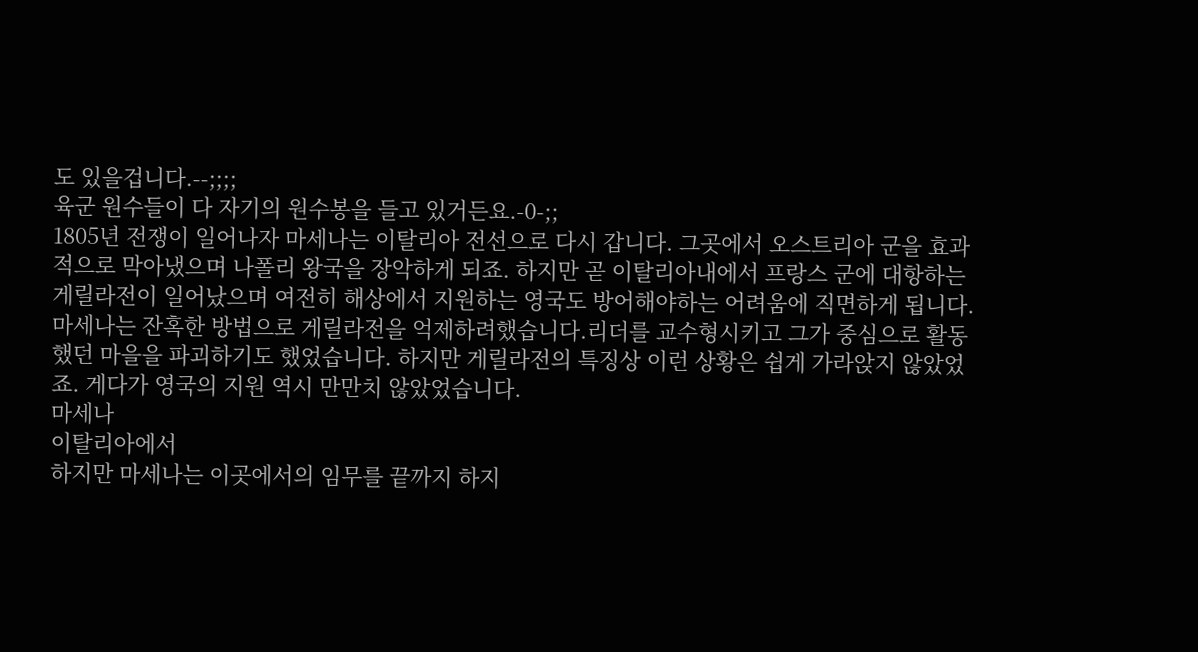도 있을겁니다.--;;;;
육군 원수들이 다 자기의 원수봉을 들고 있거든요.-0-;;
1805년 전쟁이 일어나자 마세나는 이탈리아 전선으로 다시 갑니다. 그곳에서 오스트리아 군을 효과적으로 막아냈으며 나폴리 왕국을 장악하게 되죠. 하지만 곧 이탈리아내에서 프랑스 군에 대항하는 게릴라전이 일어났으며 여전히 해상에서 지원하는 영국도 방어해야하는 어려움에 직면하게 됩니다. 마세나는 잔혹한 방법으로 게릴라전을 억제하려했습니다.리더를 교수형시키고 그가 중심으로 활동했던 마을을 파괴하기도 했었습니다. 하지만 게릴라전의 특징상 이런 상황은 쉽게 가라앉지 않았었죠. 게다가 영국의 지원 역시 만만치 않았었습니다.
마세나
이탈리아에서
하지만 마세나는 이곳에서의 임무를 끝까지 하지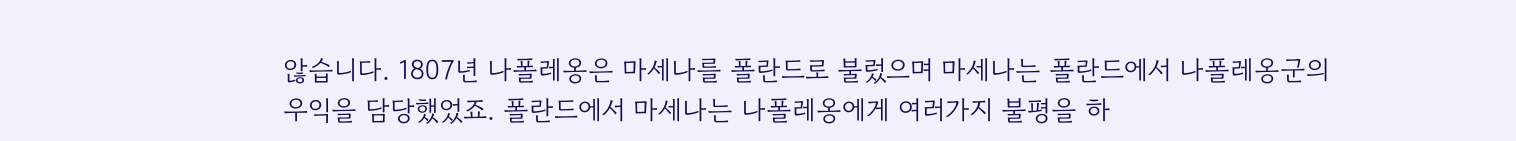않습니다. 1807년 나폴레옹은 마세나를 폴란드로 불렀으며 마세나는 폴란드에서 나폴레옹군의 우익을 담당했었죠. 폴란드에서 마세나는 나폴레옹에게 여러가지 불평을 하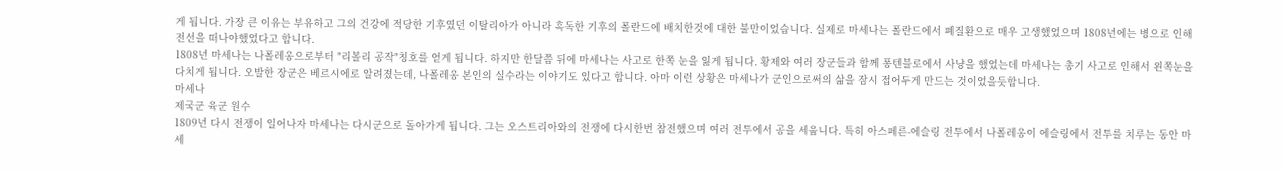게 됩니다. 가장 큰 이유는 부유하고 그의 건강에 적당한 기후였던 이탈리아가 아니라 혹독한 기후의 폴란드에 배치한것에 대한 불만이었습니다. 실제로 마세나는 폴란드에서 폐질환으로 매우 고생했었으며 1808년에는 병으로 인해 전선을 떠나야했었다고 합니다.
1808년 마세나는 나폴레옹으로부터 "리볼리 공작"칭호를 얻게 됩니다. 하지만 한달쯤 뒤에 마세나는 사고로 한쪽 눈을 잃게 됩니다. 황제와 여러 장군들과 함께 퐁텐블로에서 사냥을 했었는데 마세나는 총기 사고로 인해서 왼쪽눈을 다치게 됩니다. 오발한 장군은 베르시에로 알려졌는데, 나폴레옹 본인의 실수라는 이야기도 있다고 합니다. 아마 이런 상황은 마세나가 군인으로써의 삶을 잠시 접어두게 만드는 것이었을듯합니다.
마세나
제국군 육군 원수
1809년 다시 전쟁이 일어나자 마세나는 다시군으로 돌아가게 됩니다. 그는 오스트리아와의 전쟁에 다시한번 참전했으며 여러 전투에서 공을 세웁니다. 특히 아스페른-에슬링 전투에서 나폴레옹이 에슬링에서 전투를 치루는 동안 마세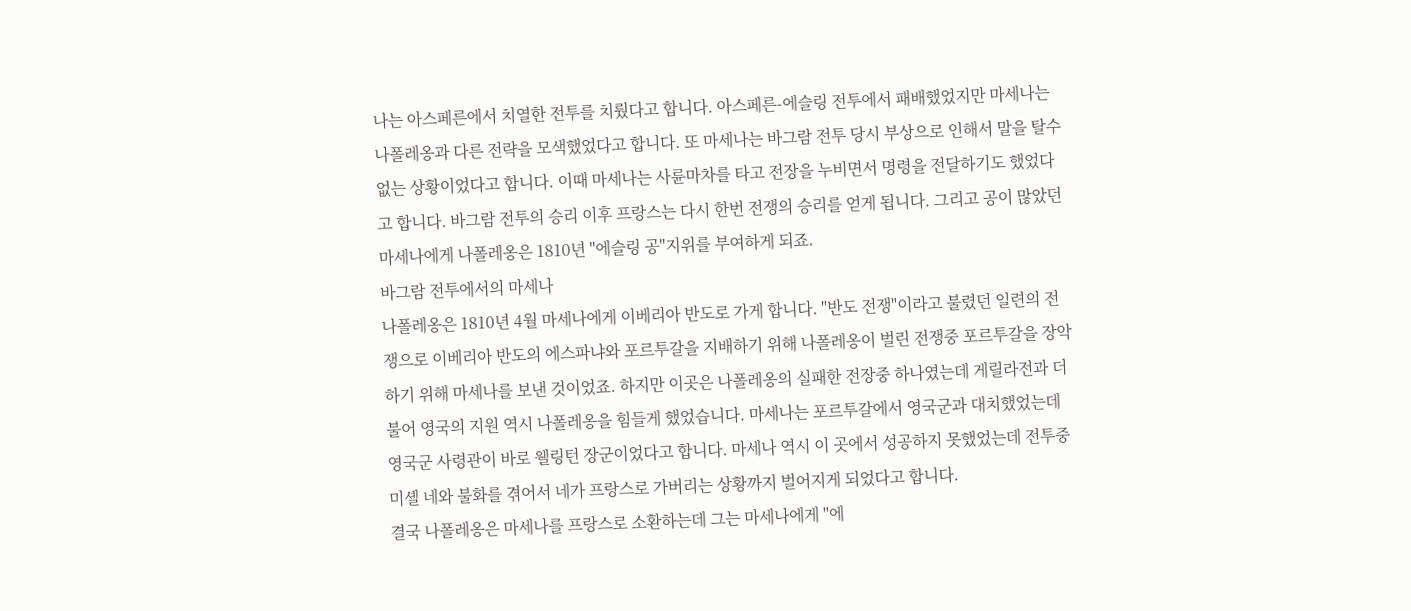나는 아스페른에서 치열한 전투를 치뤘다고 합니다. 아스페른-에슬링 전투에서 패배했었지만 마세나는 나폴레옹과 다른 전략을 모색했었다고 합니다. 또 마세나는 바그람 전투 당시 부상으로 인해서 말을 탈수 없는 상황이었다고 합니다. 이때 마세나는 사륜마차를 타고 전장을 누비면서 명령을 전달하기도 했었다고 합니다. 바그람 전투의 승리 이후 프랑스는 다시 한번 전쟁의 승리를 얻게 됩니다. 그리고 공이 많았던 마세나에게 나폴레옹은 1810년 "에슬링 공"지위를 부여하게 되죠.
바그람 전투에서의 마세나
나폴레옹은 1810년 4월 마세나에게 이베리아 반도로 가게 합니다. "반도 전쟁"이라고 불렸던 일련의 전쟁으로 이베리아 반도의 에스파냐와 포르투갈을 지배하기 위해 나폴레옹이 벌린 전쟁중 포르투갈을 장악하기 위해 마세나를 보낸 것이었죠. 하지만 이곳은 나폴레옹의 실패한 전장중 하나였는데 게릴라전과 더불어 영국의 지원 역시 나폴레옹을 힘들게 했었습니다. 마세나는 포르투갈에서 영국군과 대치했었는데 영국군 사령관이 바로 웰링턴 장군이었다고 합니다. 마세나 역시 이 곳에서 성공하지 못했었는데 전투중 미셸 네와 불화를 겪어서 네가 프랑스로 가버리는 상황까지 벌어지게 되었다고 합니다.
결국 나폴레옹은 마세나를 프랑스로 소환하는데 그는 마세나에게 "에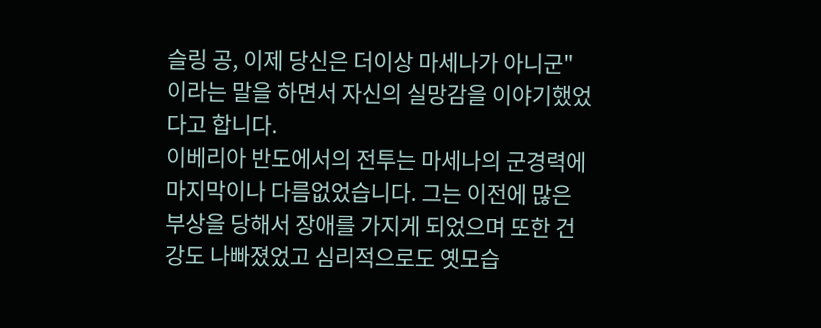슬링 공, 이제 당신은 더이상 마세나가 아니군"이라는 말을 하면서 자신의 실망감을 이야기했었다고 합니다.
이베리아 반도에서의 전투는 마세나의 군경력에 마지막이나 다름없었습니다. 그는 이전에 많은 부상을 당해서 장애를 가지게 되었으며 또한 건강도 나빠졌었고 심리적으로도 옛모습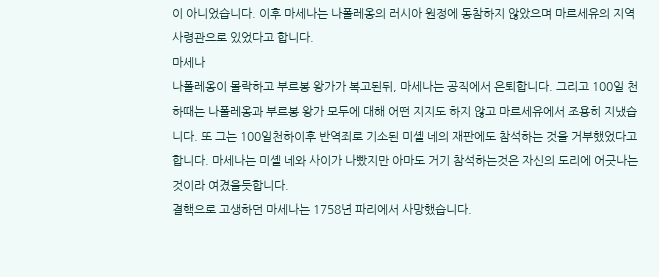이 아니었습니다. 이후 마세나는 나폴레옹의 러시아 원정에 동참하지 않았으며 마르세유의 지역 사령관으로 있었다고 합니다.
마세나
나폴레옹이 몰락하고 부르봉 왕가가 복고된뒤, 마세나는 공직에서 은퇴합니다. 그리고 100일 천하때는 나폴레옹과 부르봉 왕가 모두에 대해 어떤 지지도 하지 않고 마르세유에서 조용히 지냈습니다. 또 그는 100일천하이후 반역죄로 기소된 미셸 네의 재판에도 참석하는 것을 거부했었다고 합니다. 마세나는 미셸 네와 사이가 나빴지만 아마도 거기 참석하는것은 자신의 도리에 어긋나는 것이라 여겼을듯합니다.
결핵으로 고생하던 마세나는 1758년 파리에서 사망했습니다.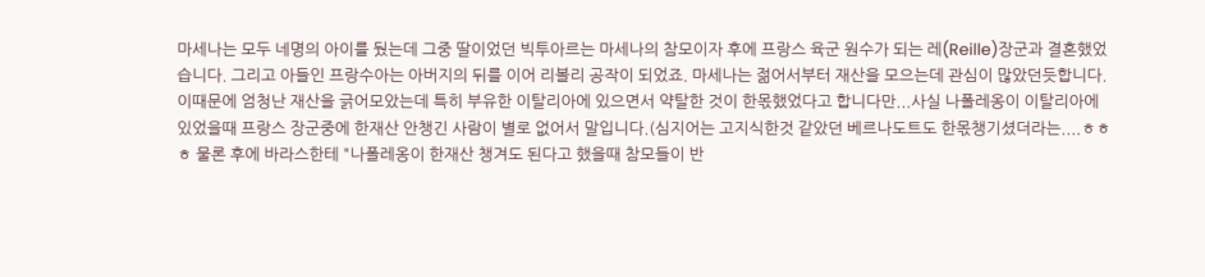마세나는 모두 네명의 아이를 뒀는데 그중 딸이었던 빅투아르는 마세나의 참모이자 후에 프랑스 육군 원수가 되는 레(Reille)장군과 결혼했었습니다. 그리고 아들인 프랑수아는 아버지의 뒤를 이어 리볼리 공작이 되었죠. 마세나는 젊어서부터 재산을 모으는데 관심이 많았던듯합니다. 이때문에 엄청난 재산을 긁어모았는데 특히 부유한 이탈리아에 있으면서 약탈한 것이 한몫했었다고 합니다만...사실 나폴레옹이 이탈리아에 있었을때 프랑스 장군중에 한재산 안챙긴 사람이 별로 없어서 말입니다.(심지어는 고지식한것 같았던 베르나도트도 한몫챙기셨더라는....ㅎㅎㅎ 물론 후에 바라스한테 "나폴레옹이 한재산 챙겨도 된다고 했을때 참모들이 반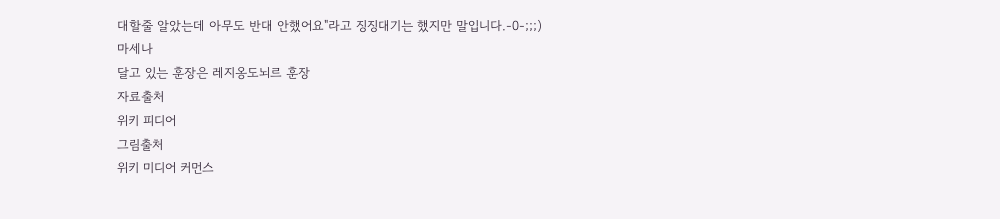대할줄 알았는데 아무도 반대 안했어요"라고 징징대기는 했지만 말입니다.-0-;;;)
마세나
달고 있는 훈장은 레지옹도뇌르 훈장
자료출처
위키 피디어
그림출처
위키 미디어 커먼스